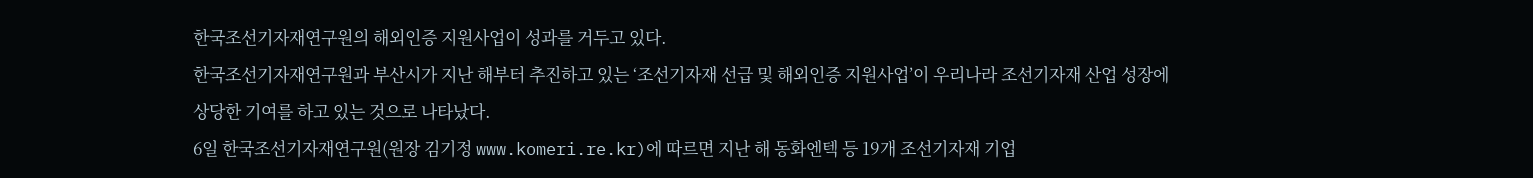한국조선기자재연구원의 해외인증 지원사업이 성과를 거두고 있다.
한국조선기자재연구원과 부산시가 지난 해부터 추진하고 있는 ‘조선기자재 선급 및 해외인증 지원사업’이 우리나라 조선기자재 산업 성장에 상당한 기여를 하고 있는 것으로 나타났다.
6일 한국조선기자재연구원(원장 김기정 www.komeri.re.kr)에 따르면 지난 해 동화엔텍 등 19개 조선기자재 기업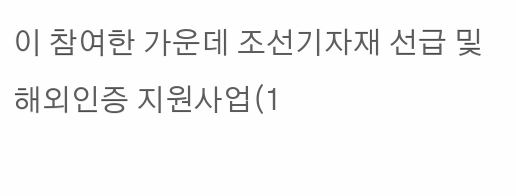이 참여한 가운데 조선기자재 선급 및 해외인증 지원사업(1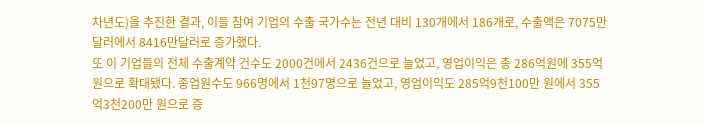차년도)을 추진한 결과, 이들 참여 기업의 수출 국가수는 전년 대비 130개에서 186개로, 수출액은 7075만달러에서 8416만달러로 증가했다.
또 이 기업들의 전체 수출계약 건수도 2000건에서 2436건으로 늘었고, 영업이익은 총 286억원에 355억원으로 확대됐다. 종업원수도 966명에서 1천97명으로 늘었고, 영업이익도 285억9천100만 원에서 355억3천200만 원으로 증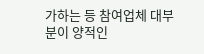가하는 등 참여업체 대부분이 양적인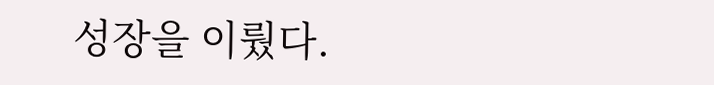성장을 이뤘다.